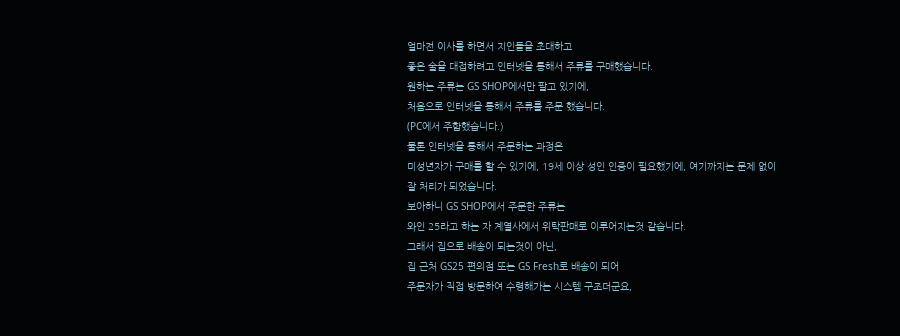얼마전 이사를 하면서 지인들을 초대하고
좋은 술을 대접하려고 인터넷을 통해서 주류를 구매했습니다.
원하는 주류는 GS SHOP에서만 팔고 있기에,
처음으로 인터넷을 통해서 주류를 주문 했습니다.
(PC에서 주함했습니다.)
물론 인터넷을 통해서 주문하는 과정은
미성년자가 구매를 할 수 있기에, 19세 이상 성인 인증이 필요했기에, 여기까지는 문제 없이 잘 처리가 되었습니다.
보아하니 GS SHOP에서 주문한 주류는
와인 25라고 하는 자 계열사에서 위탁판매로 이루어지는것 같습니다.
그래서 집으로 배송이 되는것이 아닌,
집 근처 GS25 편의점 또는 GS Fresh로 배송이 되어
주문자가 직접 방문하여 수령해가는 시스템 구조더군요,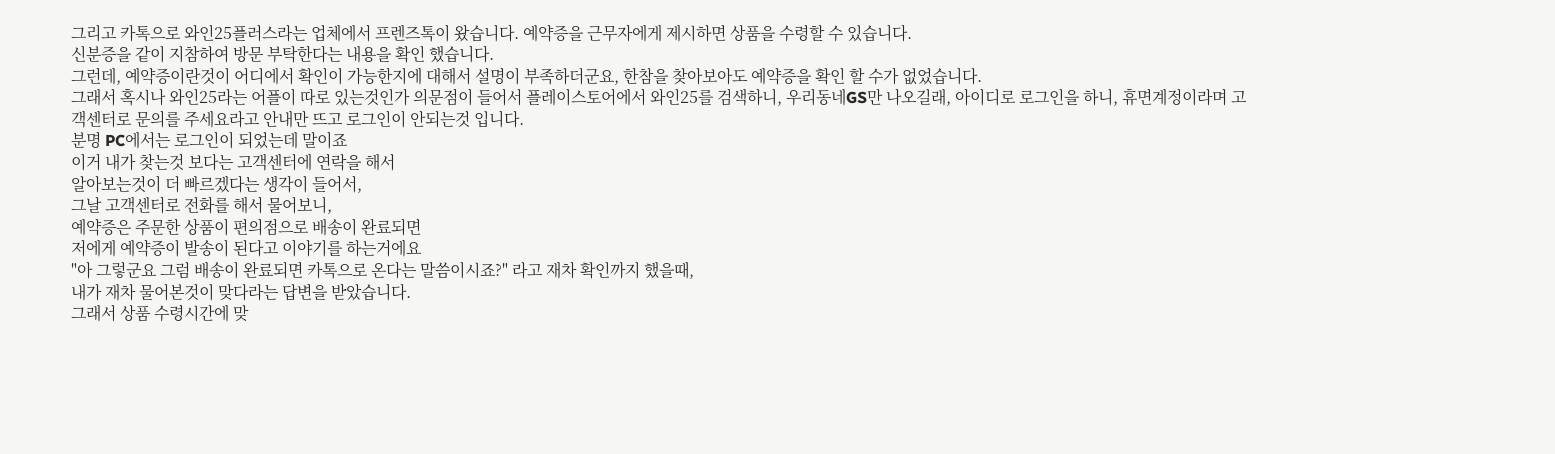그리고 카톡으로 와인25플러스라는 업체에서 프렌즈톡이 왔습니다. 예약증을 근무자에게 제시하면 상품을 수령할 수 있습니다.
신분증을 같이 지참하여 방문 부탁한다는 내용을 확인 했습니다.
그런데, 예약증이란것이 어디에서 확인이 가능한지에 대해서 설명이 부족하더군요, 한참을 찾아보아도 예약증을 확인 할 수가 없었습니다.
그래서 혹시나 와인25라는 어플이 따로 있는것인가 의문점이 들어서 플레이스토어에서 와인25를 검색하니, 우리동네GS만 나오길래, 아이디로 로그인을 하니, 휴면계정이라며 고객센터로 문의를 주세요라고 안내만 뜨고 로그인이 안되는것 입니다.
분명 PC에서는 로그인이 되었는데 말이죠
이거 내가 찾는것 보다는 고객센터에 연락을 해서
알아보는것이 더 빠르겠다는 생각이 들어서,
그날 고객센터로 전화를 해서 물어보니,
예약증은 주문한 상품이 편의점으로 배송이 완료되면
저에게 예약증이 발송이 된다고 이야기를 하는거에요
"아 그렇군요 그럼 배송이 완료되면 카톡으로 온다는 말씀이시죠?" 라고 재차 확인까지 했을때,
내가 재차 물어본것이 맞다라는 답변을 받았습니다.
그래서 상품 수령시간에 맞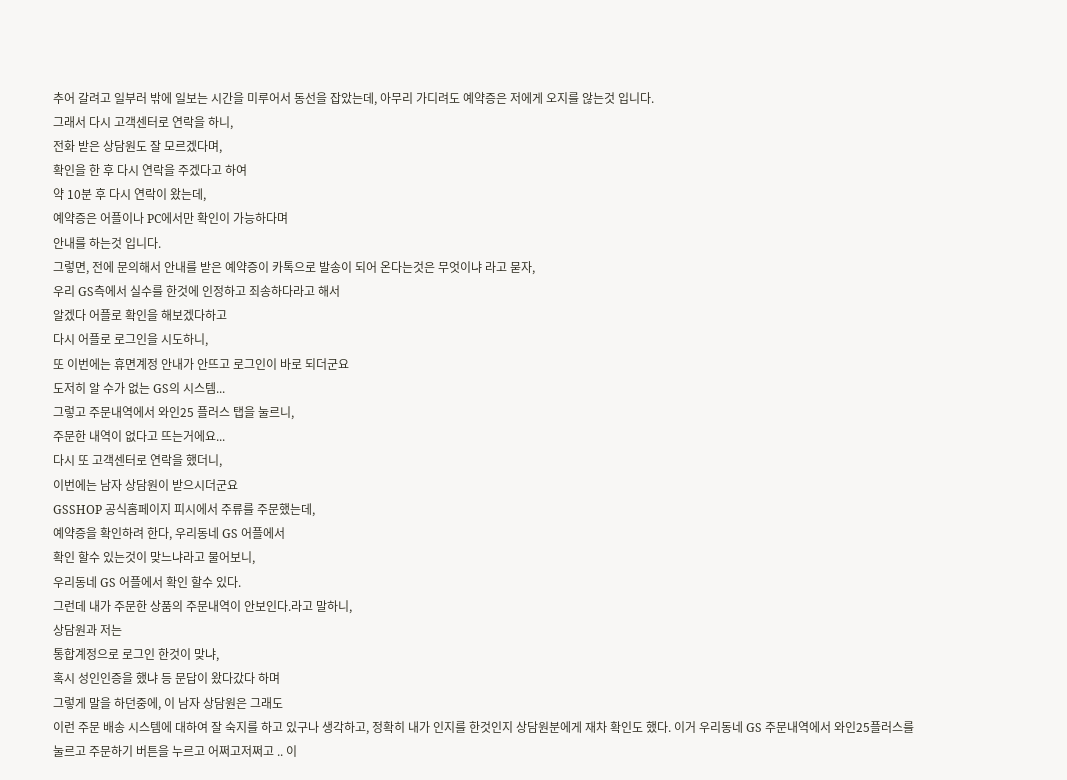추어 갈려고 일부러 밖에 일보는 시간을 미루어서 동선을 잡았는데, 아무리 가디려도 예약증은 저에게 오지를 않는것 입니다.
그래서 다시 고객센터로 연락을 하니,
전화 받은 상담원도 잘 모르겠다며,
확인을 한 후 다시 연락을 주겠다고 하여
약 10분 후 다시 연락이 왔는데,
예약증은 어플이나 PC에서만 확인이 가능하다며
안내를 하는것 입니다.
그렇면, 전에 문의해서 안내를 받은 예약증이 카톡으로 발송이 되어 온다는것은 무엇이냐 라고 묻자,
우리 GS측에서 실수를 한것에 인정하고 죄송하다라고 해서
알겠다 어플로 확인을 해보겠다하고
다시 어플로 로그인을 시도하니,
또 이번에는 휴면계정 안내가 안뜨고 로그인이 바로 되더군요
도저히 알 수가 없는 GS의 시스템...
그렇고 주문내역에서 와인25 플러스 탭을 눌르니,
주문한 내역이 없다고 뜨는거에요...
다시 또 고객센터로 연락을 했더니,
이번에는 남자 상담원이 받으시더군요
GSSHOP 공식홈페이지 피시에서 주류를 주문했는데,
예약증을 확인하려 한다, 우리동네 GS 어플에서
확인 할수 있는것이 맞느냐라고 물어보니,
우리동네 GS 어플에서 확인 할수 있다.
그런데 내가 주문한 상품의 주문내역이 안보인다.라고 말하니,
상담원과 저는
통합계정으로 로그인 한것이 맞냐,
혹시 성인인증을 했냐 등 문답이 왔다갔다 하며
그렇게 말을 하던중에, 이 남자 상담원은 그래도
이런 주문 배송 시스템에 대하여 잘 숙지를 하고 있구나 생각하고, 정확히 내가 인지를 한것인지 상담원분에게 재차 확인도 했다. 이거 우리동네 GS 주문내역에서 와인25플러스를 눌르고 주문하기 버튼을 누르고 어쩌고저쩌고 .. 이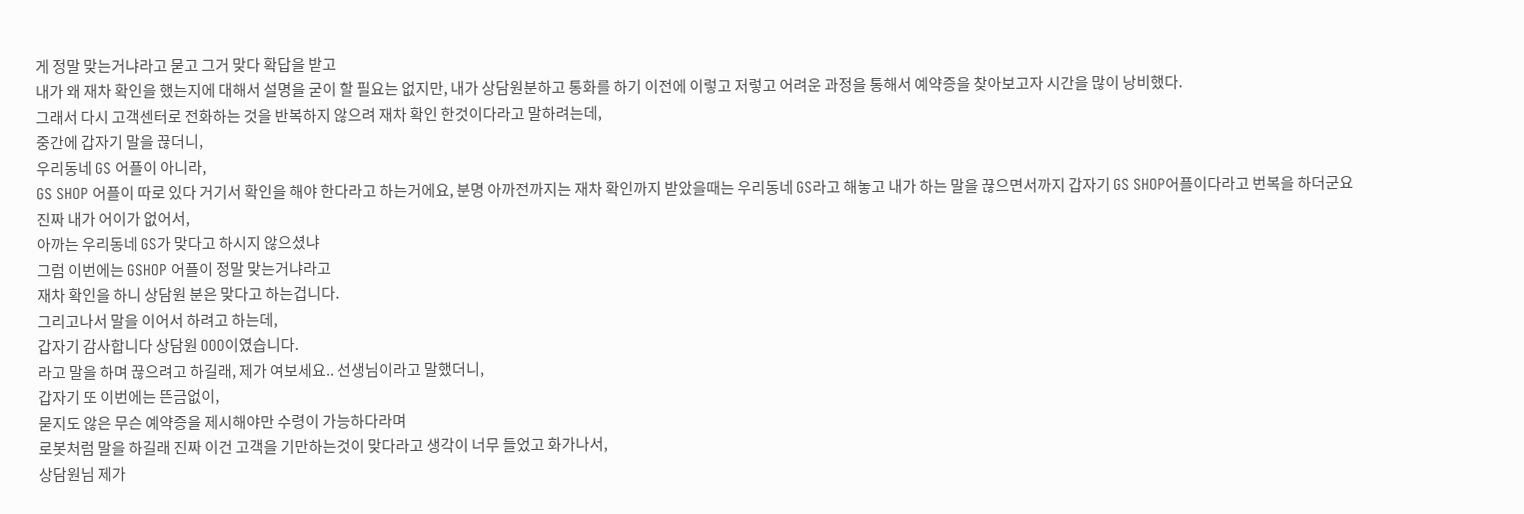게 정말 맞는거냐라고 묻고 그거 맞다 확답을 받고
내가 왜 재차 확인을 했는지에 대해서 설명을 굳이 할 필요는 없지만, 내가 상담원분하고 통화를 하기 이전에 이렇고 저렇고 어려운 과정을 통해서 예약증을 찾아보고자 시간을 많이 낭비했다.
그래서 다시 고객센터로 전화하는 것을 반복하지 않으려 재차 확인 한것이다라고 말하려는데,
중간에 갑자기 말을 끊더니,
우리동네 GS 어플이 아니라,
GS SHOP 어플이 따로 있다 거기서 확인을 해야 한다라고 하는거에요, 분명 아까전까지는 재차 확인까지 받았을때는 우리동네 GS라고 해놓고 내가 하는 말을 끊으면서까지 갑자기 GS SHOP어플이다라고 번복을 하더군요
진짜 내가 어이가 없어서,
아까는 우리동네 GS가 맞다고 하시지 않으셨냐
그럼 이번에는 GSHOP 어플이 정말 맞는거냐라고
재차 확인을 하니 상담원 분은 맞다고 하는겁니다.
그리고나서 말을 이어서 하려고 하는데,
갑자기 감사합니다 상담원 OOO이였습니다.
라고 말을 하며 끊으려고 하길래, 제가 여보세요.. 선생님이라고 말했더니,
갑자기 또 이번에는 뜬금없이,
묻지도 않은 무슨 예약증을 제시해야만 수령이 가능하다라며
로봇처럼 말을 하길래 진짜 이건 고객을 기만하는것이 맞다라고 생각이 너무 들었고 화가나서,
상담원님 제가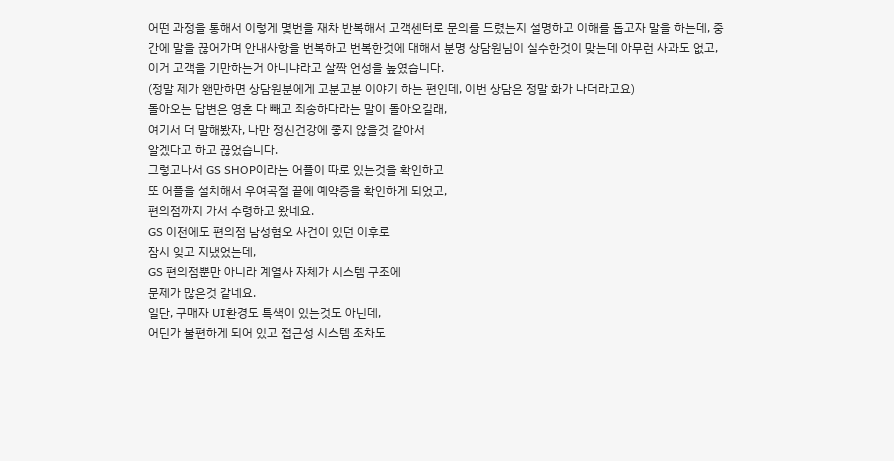어떤 과정을 통해서 이렇게 몇번을 재차 반복해서 고객센터로 문의를 드렸는지 설명하고 이해를 돕고자 말을 하는데, 중간에 말을 끊어가며 안내사항을 번복하고 번복한것에 대해서 분명 상담원님이 실수한것이 맞는데 아무런 사과도 없고, 이거 고객을 기만하는거 아니냐라고 살짝 언성을 높였습니다.
(정말 제가 왠만하면 상담원분에게 고분고분 이야기 하는 편인데, 이번 상담은 정말 화가 나더라고요)
돌아오는 답변은 영혼 다 빼고 죄송하다라는 말이 돌아오길래,
여기서 더 말해봤자, 나만 정신건강에 좋지 않을것 같아서
알겠다고 하고 끊었습니다.
그렇고나서 GS SHOP이라는 어플이 따로 있는것을 확인하고
또 어플을 설치해서 우여곡절 끝에 예약증을 확인하게 되었고,
편의점까지 가서 수령하고 왔네요.
GS 이전에도 편의점 남성혐오 사건이 있던 이후로
잠시 잊고 지냈었는데,
GS 편의점뿐만 아니라 계열사 자체가 시스템 구조에
문제가 많은것 같네요.
일단, 구매자 UI환경도 특색이 있는것도 아닌데,
어딘가 불편하게 되어 있고 접근성 시스템 조차도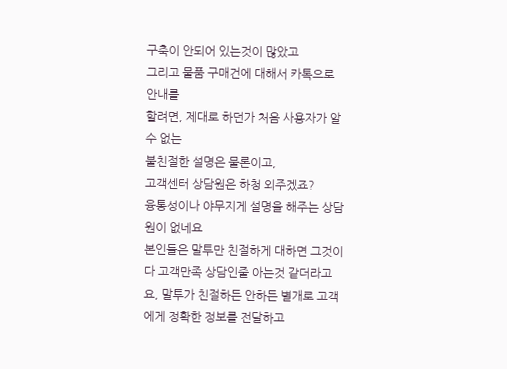구축이 안되어 있는것이 많았고
그리고 물품 구매건에 대해서 카톡으로 안내를
할려면, 제대로 하던가 처음 사용자가 알 수 없는
불친절한 설명은 물론이고,
고객센터 상담원은 하청 외주겠죠?
융통성이나 야무지게 설명을 해주는 상담원이 없네요
본인들은 말투만 친절하게 대하면 그것이 다 고객만족 상담인줄 아는것 같더라고요, 말투가 친절하든 안하든 별개로 고객에게 정확한 정보를 전달하고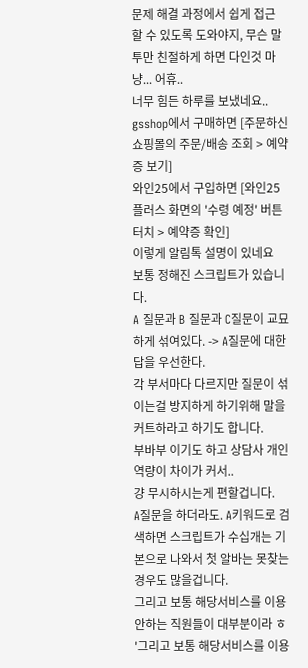문제 해결 과정에서 쉽게 접근 할 수 있도록 도와야지, 무슨 말투만 친절하게 하면 다인것 마냥... 어휴..
너무 힘든 하루를 보냈네요..
gsshop에서 구매하면 [주문하신 쇼핑몰의 주문/배송 조회 > 예약증 보기]
와인25에서 구입하면 [와인25플러스 화면의 '수령 예정' 버튼 터치 > 예약증 확인]
이렇게 알림톡 설명이 있네요
보통 정해진 스크립트가 있습니다.
A 질문과 B 질문과 C질문이 교묘하게 섞여있다. -> A질문에 대한 답을 우선한다.
각 부서마다 다르지만 질문이 섞이는걸 방지하게 하기위해 말을 커트하라고 하기도 합니다.
부바부 이기도 하고 상담사 개인역량이 차이가 커서..
걍 무시하시는게 편할겁니다.
A질문을 하더라도. A키워드로 검색하면 스크립트가 수십개는 기본으로 나와서 첫 알바는 못찾는경우도 많을겁니다.
그리고 보통 해당서비스를 이용안하는 직원들이 대부분이라 ㅎ
'그리고 보통 해당서비스를 이용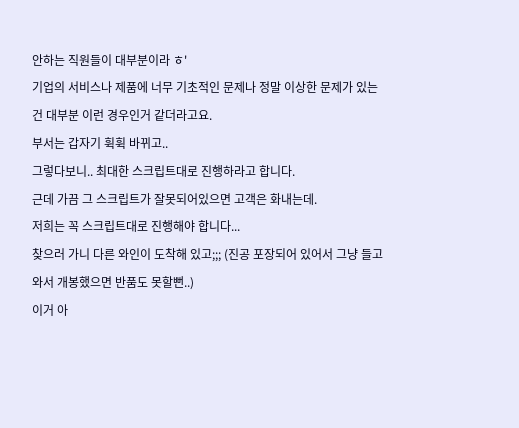안하는 직원들이 대부분이라 ㅎ'
기업의 서비스나 제품에 너무 기초적인 문제나 정말 이상한 문제가 있는 건 대부분 이런 경우인거 같더라고요.
부서는 갑자기 휙휙 바뀌고..
그렇다보니.. 최대한 스크립트대로 진행하라고 합니다.
근데 가끔 그 스크립트가 잘못되어있으면 고객은 화내는데.
저희는 꼭 스크립트대로 진행해야 합니다...
찾으러 가니 다른 와인이 도착해 있고;;; (진공 포장되어 있어서 그냥 들고와서 개봉했으면 반품도 못할뻔..)
이거 아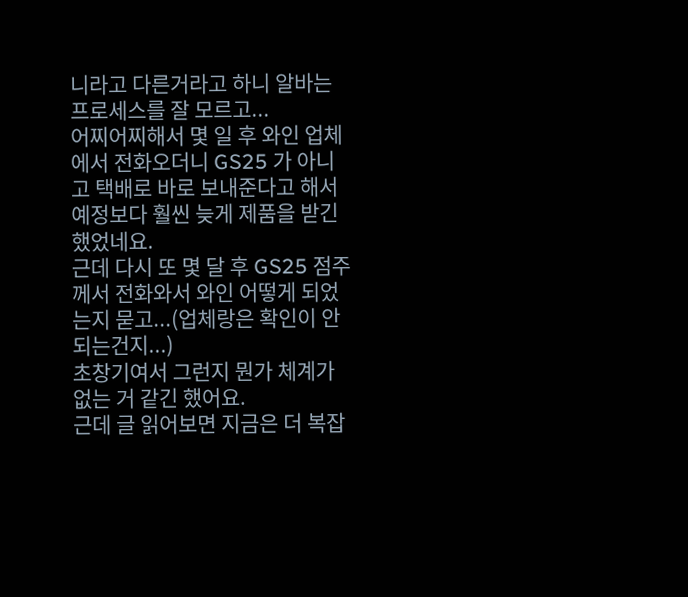니라고 다른거라고 하니 알바는 프로세스를 잘 모르고...
어찌어찌해서 몇 일 후 와인 업체에서 전화오더니 GS25 가 아니고 택배로 바로 보내준다고 해서 예정보다 훨씬 늦게 제품을 받긴 했었네요.
근데 다시 또 몇 달 후 GS25 점주께서 전화와서 와인 어떻게 되었는지 묻고...(업체랑은 확인이 안되는건지...)
초창기여서 그런지 뭔가 체계가 없는 거 같긴 했어요.
근데 글 읽어보면 지금은 더 복잡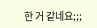한 거 같네요;;;